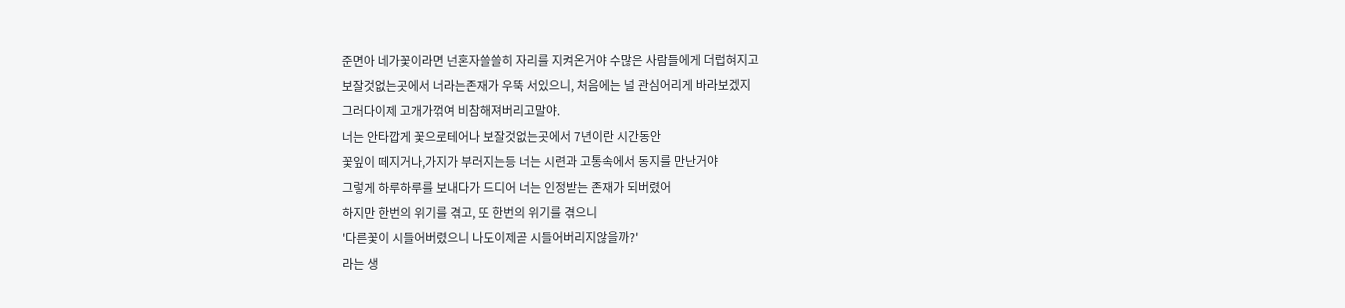준면아 네가꽃이라면 넌혼자쓸쓸히 자리를 지켜온거야 수많은 사람들에게 더럽혀지고
보잘것없는곳에서 너라는존재가 우뚝 서있으니, 처음에는 널 관심어리게 바라보겠지
그러다이제 고개가꺾여 비참해져버리고말야.
너는 안타깝게 꽃으로테어나 보잘것없는곳에서 7년이란 시간동안
꽃잎이 떼지거나,가지가 부러지는등 너는 시련과 고통속에서 동지를 만난거야
그렇게 하루하루를 보내다가 드디어 너는 인정받는 존재가 되버렸어
하지만 한번의 위기를 겪고, 또 한번의 위기를 겪으니
'다른꽃이 시들어버렸으니 나도이제곧 시들어버리지않을까?'
라는 생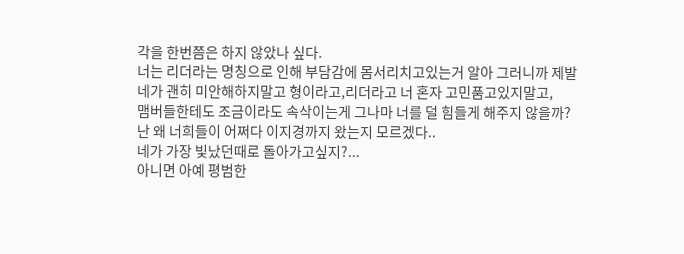각을 한번쯤은 하지 않았나 싶다.
너는 리더라는 명칭으로 인해 부담감에 몸서리치고있는거 알아 그러니까 제발
네가 괜히 미안해하지말고 형이라고,리더라고 너 혼자 고민품고있지말고,
맴버들한테도 조금이라도 속삭이는게 그나마 너를 덜 힘들게 해주지 않을까?
난 왜 너희들이 어쩌다 이지경까지 왔는지 모르겠다..
네가 가장 빛났던때로 돌아가고싶지?...
아니면 아예 평범한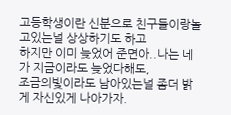고등학생이란 신분으로 친구들이랑놀고있는널 상상하기도 하고
하지만 이미 늦었어 준면아..나는 네가 지금이라도 늦었다해도,
조금의빛이라도 남아있는널 좀더 밝게 자신있게 나아가자.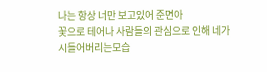나는 항상 너만 보고있어 준면아
꽃으로 테어나 사람들의 관심으로 인해 네가 시들어버리는모습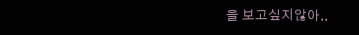을 보고싶지않아..